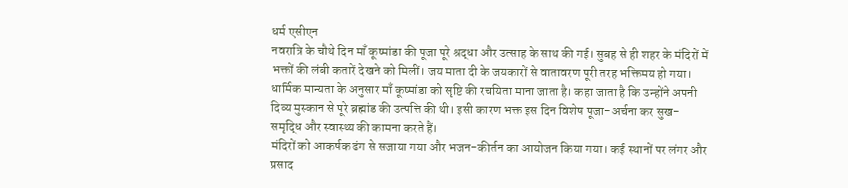धर्म एसीएन
नवरात्रि के चौथे दिन माँ कूष्मांडा की पूजा पूरे श्रद्धा और उत्साह के साथ की गई। सुबह से ही शहर के मंदिरों में भक्तों की लंबी कतारें देखने को मिलीं। जय माता दी के जयकारों से वातावरण पूरी तरह भक्तिमय हो गया।
धार्मिक मान्यता के अनुसार माँ कूष्मांडा को सृष्टि की रचयिता माना जाता है। कहा जाता है कि उन्होंने अपनी दिव्य मुस्कान से पूरे ब्रह्मांड की उत्पत्ति की थी। इसी कारण भक्त इस दिन विशेष पूजा-अर्चना कर सुख-समृद्धि और स्वास्थ्य की कामना करते हैं।
मंदिरों को आकर्षक ढंग से सजाया गया और भजन-कीर्तन का आयोजन किया गया। कई स्थानों पर लंगर और प्रसाद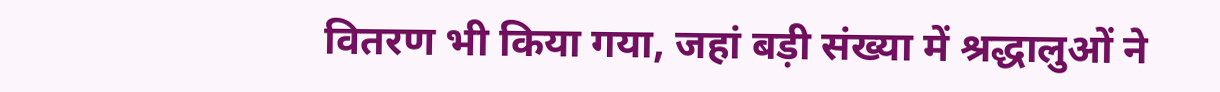वितरण भी किया गया, जहां बड़ी संख्या में श्रद्धालुओं ने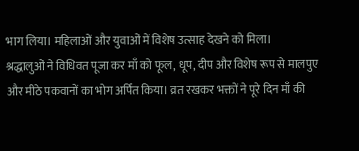भाग लिया। महिलाओं और युवाओं में विशेष उत्साह देखने को मिला।
श्रद्धालुओं ने विधिवत पूजा कर माँ को फूल, धूप, दीप और विशेष रूप से मालपुए और मीठे पकवानों का भोग अर्पित किया। व्रत रखकर भक्तों ने पूरे दिन माँ की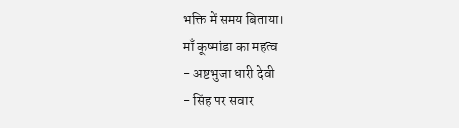भक्ति में समय बिताया।
माँ कूष्मांडा का महत्व
- अष्टभुजा धारी देवी
- सिंह पर सवार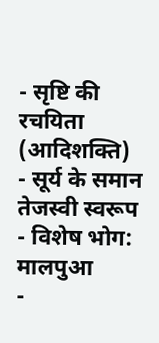- सृष्टि की रचयिता (आदिशक्ति)
- सूर्य के समान तेजस्वी स्वरूप
- विशेष भोग: मालपुआ
-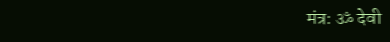मंत्र: ॐ देवी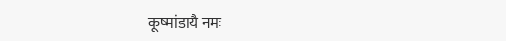कूष्मांडायै नमः